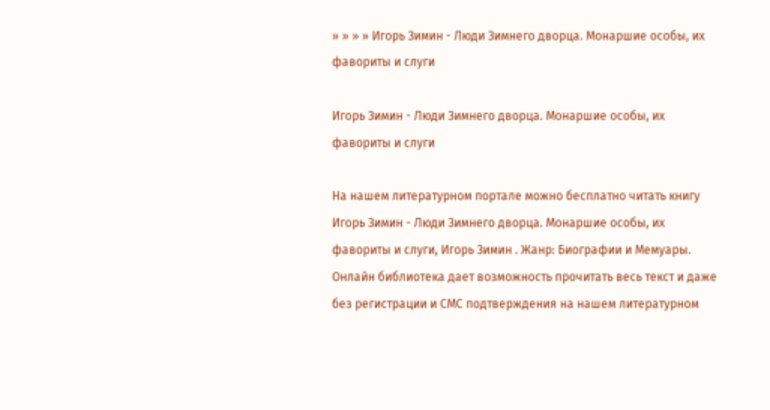» » » » Игорь Зимин - Люди Зимнего дворца. Монаршие особы, их фавориты и слуги

Игорь Зимин - Люди Зимнего дворца. Монаршие особы, их фавориты и слуги

На нашем литературном портале можно бесплатно читать книгу Игорь Зимин - Люди Зимнего дворца. Монаршие особы, их фавориты и слуги, Игорь Зимин . Жанр: Биографии и Мемуары. Онлайн библиотека дает возможность прочитать весь текст и даже без регистрации и СМС подтверждения на нашем литературном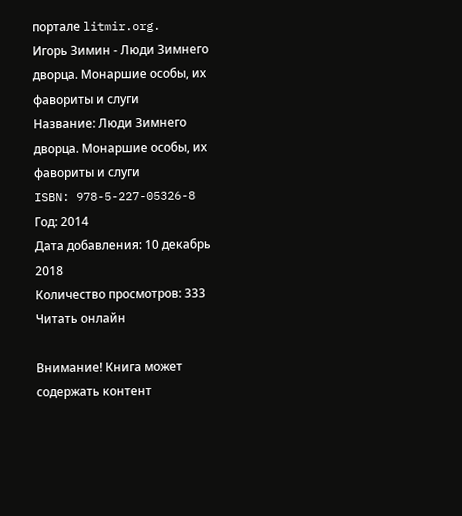портале litmir.org.
Игорь Зимин - Люди Зимнего дворца. Монаршие особы, их фавориты и слуги
Название: Люди Зимнего дворца. Монаршие особы, их фавориты и слуги
ISBN: 978-5-227-05326-8
Год: 2014
Дата добавления: 10 декабрь 2018
Количество просмотров: 333
Читать онлайн

Внимание! Книга может содержать контент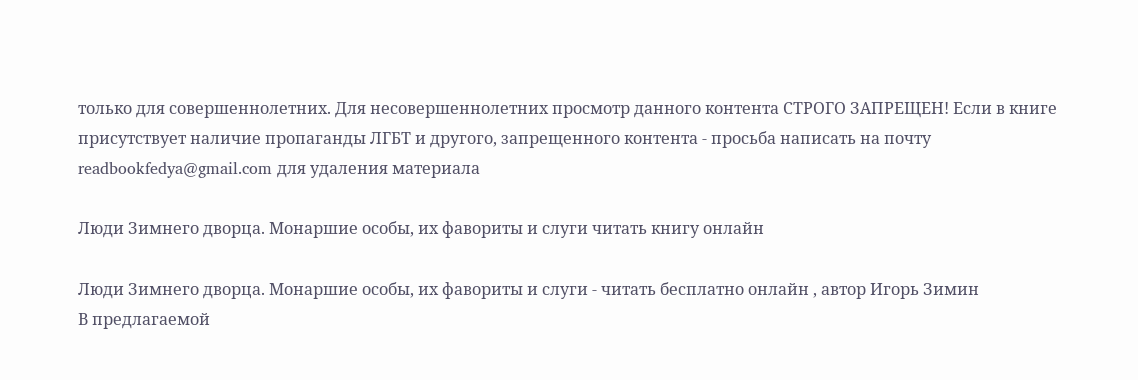только для совершеннолетних. Для несовершеннолетних просмотр данного контента СТРОГО ЗАПРЕЩЕН! Если в книге присутствует наличие пропаганды ЛГБТ и другого, запрещенного контента - просьба написать на почту readbookfedya@gmail.com для удаления материала

Люди Зимнего дворца. Монаршие особы, их фавориты и слуги читать книгу онлайн

Люди Зимнего дворца. Монаршие особы, их фавориты и слуги - читать бесплатно онлайн , автор Игорь Зимин
В предлагаемой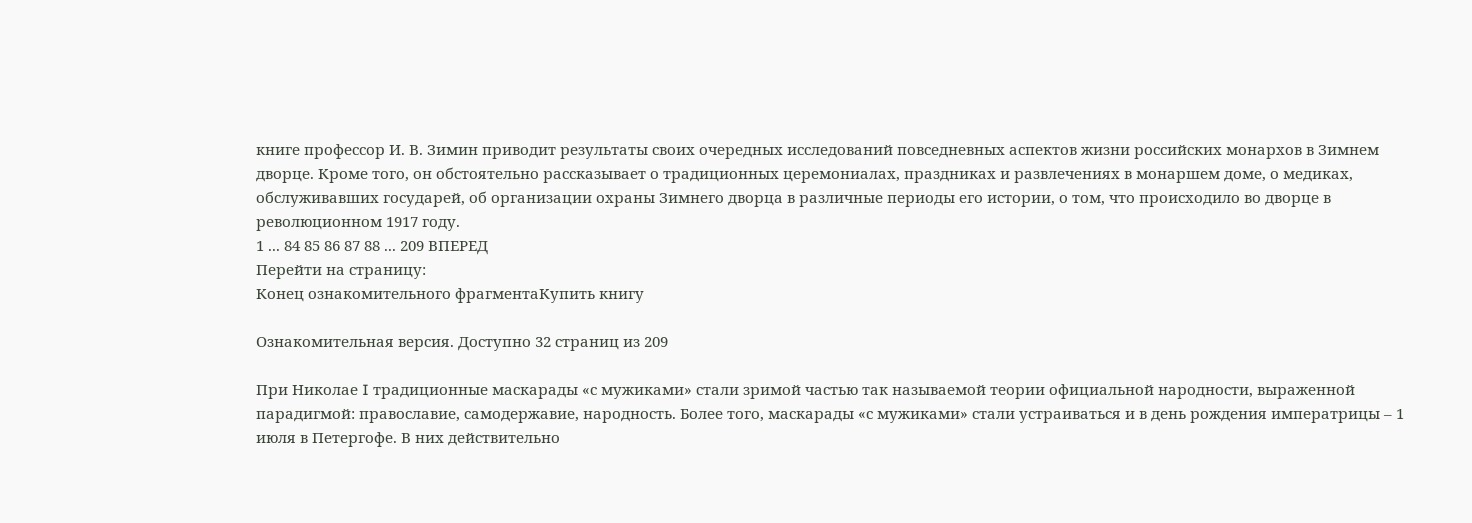книге профессор И. В. Зимин приводит результаты своих очередных исследований повседневных аспектов жизни российских монархов в Зимнем дворце. Кроме того, он обстоятельно рассказывает о традиционных церемониалах, праздниках и развлечениях в монаршем доме, о медиках, обслуживавших государей, об организации охраны Зимнего дворца в различные периоды его истории, о том, что происходило во дворце в революционном 1917 году.
1 ... 84 85 86 87 88 ... 209 ВПЕРЕД
Перейти на страницу:
Конец ознакомительного фрагментаКупить книгу

Ознакомительная версия. Доступно 32 страниц из 209

При Николае I традиционные маскарады «с мужиками» стали зримой частью так называемой теории официальной народности, выраженной парадигмой: православие, самодержавие, народность. Более того, маскарады «с мужиками» стали устраиваться и в день рождения императрицы – 1 июля в Петергофе. В них действительно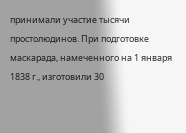принимали участие тысячи простолюдинов. При подготовке маскарада, намеченного на 1 января 1838 г., изготовили 30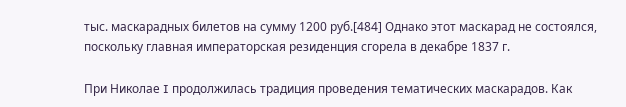тыс. маскарадных билетов на сумму 1200 руб.[484] Однако этот маскарад не состоялся, поскольку главная императорская резиденция сгорела в декабре 1837 г.

При Николае I продолжилась традиция проведения тематических маскарадов. Как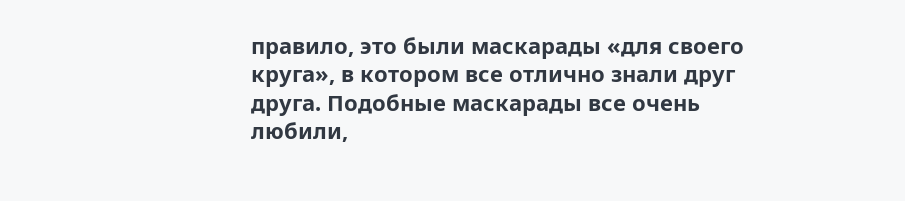правило, это были маскарады «для своего круга», в котором все отлично знали друг друга. Подобные маскарады все очень любили,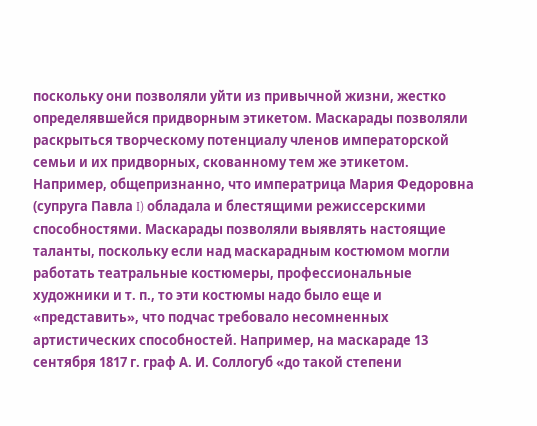поскольку они позволяли уйти из привычной жизни, жестко определявшейся придворным этикетом. Маскарады позволяли раскрыться творческому потенциалу членов императорской семьи и их придворных, скованному тем же этикетом. Например, общепризнанно, что императрица Мария Федоровна (супруга Павла I) обладала и блестящими режиссерскими способностями. Маскарады позволяли выявлять настоящие таланты, поскольку если над маскарадным костюмом могли работать театральные костюмеры, профессиональные художники и т. п., то эти костюмы надо было еще и «представить», что подчас требовало несомненных артистических способностей. Например, на маскараде 13 сентября 1817 г. граф А. И. Соллогуб «до такой степени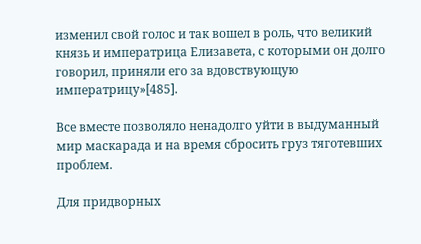изменил свой голос и так вошел в роль, что великий князь и императрица Елизавета, с которыми он долго говорил, приняли его за вдовствующую императрицу»[485].

Все вместе позволяло ненадолго уйти в выдуманный мир маскарада и на время сбросить груз тяготевших проблем.

Для придворных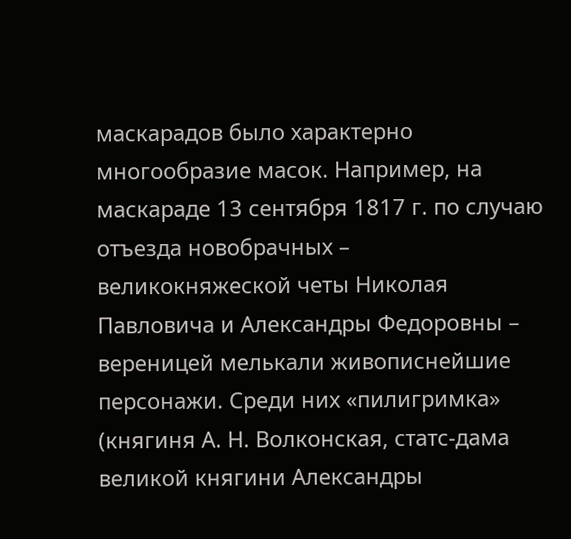маскарадов было характерно многообразие масок. Например, на маскараде 13 сентября 1817 г. по случаю отъезда новобрачных – великокняжеской четы Николая Павловича и Александры Федоровны – вереницей мелькали живописнейшие персонажи. Среди них «пилигримка» (княгиня А. Н. Волконская, статс-дама великой княгини Александры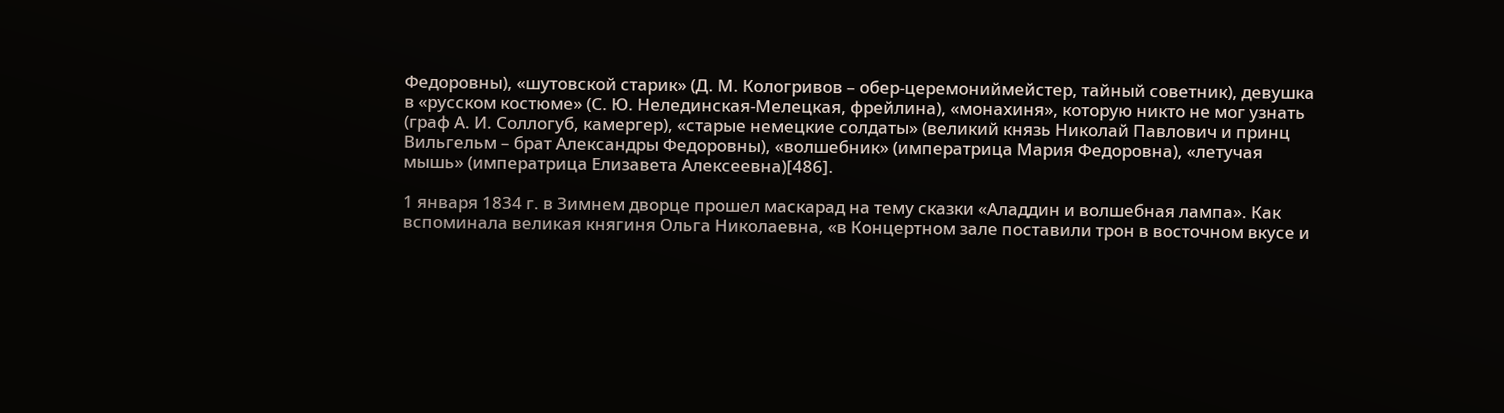Федоровны), «шутовской старик» (Д. М. Кологривов – обер-церемониймейстер, тайный советник), девушка в «русском костюме» (С. Ю. Нелединская-Мелецкая, фрейлина), «монахиня», которую никто не мог узнать (граф А. И. Соллогуб, камергер), «старые немецкие солдаты» (великий князь Николай Павлович и принц Вильгельм – брат Александры Федоровны), «волшебник» (императрица Мария Федоровна), «летучая мышь» (императрица Елизавета Алексеевна)[486].

1 января 1834 г. в Зимнем дворце прошел маскарад на тему сказки «Аладдин и волшебная лампа». Как вспоминала великая княгиня Ольга Николаевна, «в Концертном зале поставили трон в восточном вкусе и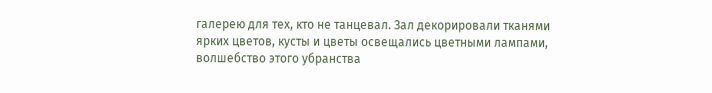галерею для тех, кто не танцевал. Зал декорировали тканями ярких цветов, кусты и цветы освещались цветными лампами, волшебство этого убранства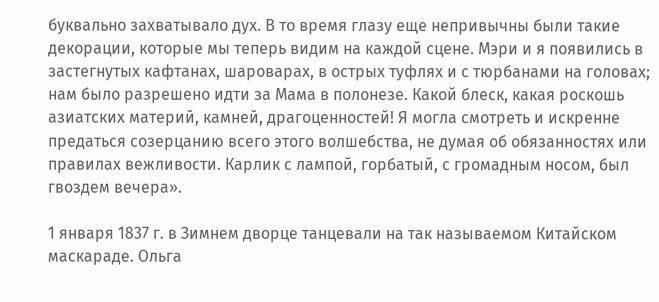буквально захватывало дух. В то время глазу еще непривычны были такие декорации, которые мы теперь видим на каждой сцене. Мэри и я появились в застегнутых кафтанах, шароварах, в острых туфлях и с тюрбанами на головах; нам было разрешено идти за Мама в полонезе. Какой блеск, какая роскошь азиатских материй, камней, драгоценностей! Я могла смотреть и искренне предаться созерцанию всего этого волшебства, не думая об обязанностях или правилах вежливости. Карлик с лампой, горбатый, с громадным носом, был гвоздем вечера».

1 января 1837 г. в Зимнем дворце танцевали на так называемом Китайском маскараде. Ольга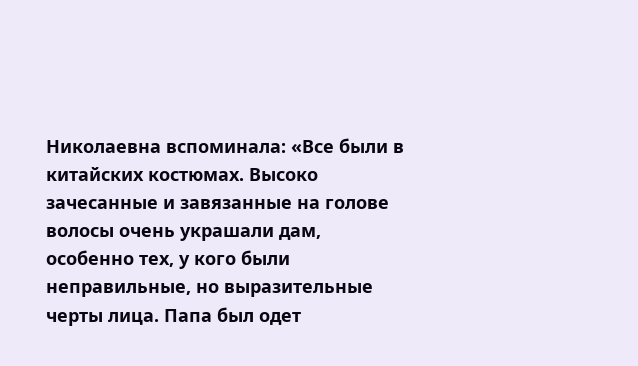Николаевна вспоминала: «Все были в китайских костюмах. Высоко зачесанные и завязанные на голове волосы очень украшали дам, особенно тех, у кого были неправильные, но выразительные черты лица. Папа был одет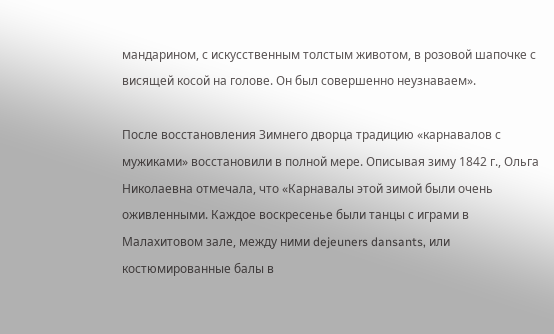мандарином, с искусственным толстым животом, в розовой шапочке с висящей косой на голове. Он был совершенно неузнаваем».

После восстановления Зимнего дворца традицию «карнавалов с мужиками» восстановили в полной мере. Описывая зиму 1842 г., Ольга Николаевна отмечала, что «Карнавалы этой зимой были очень оживленными. Каждое воскресенье были танцы с играми в Малахитовом зале, между ними dejeuners dansants, или костюмированные балы в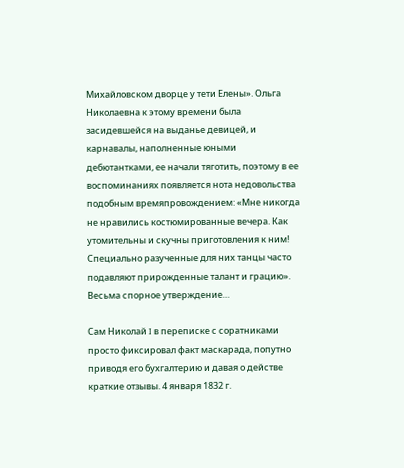Михайловском дворце у тети Елены». Ольга Николаевна к этому времени была засидевшейся на выданье девицей, и карнавалы, наполненные юными дебютантками, ее начали тяготить, поэтому в ее воспоминаниях появляется нота недовольства подобным времяпровождением: «Мне никогда не нравились костюмированные вечера. Как утомительны и скучны приготовления к ним! Специально разученные для них танцы часто подавляют прирожденные талант и грацию». Весьма спорное утверждение…

Сам Николай I в переписке с соратниками просто фиксировал факт маскарада, попутно приводя его бухгалтерию и давая о действе краткие отзывы. 4 января 1832 г.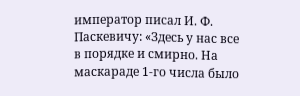император писал И. Ф. Паскевичу: «Здесь у нас все в порядке и смирно. На маскараде 1-го числа было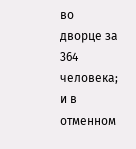во дворце за 364 человека; и в отменном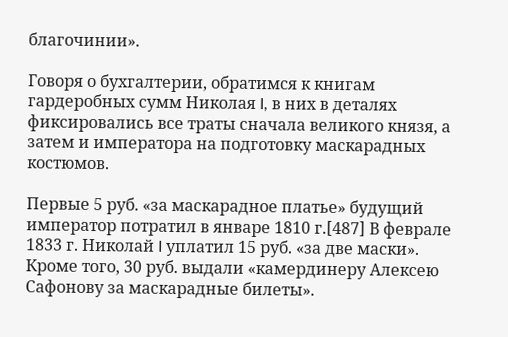благочинии».

Говоря о бухгалтерии, обратимся к книгам гардеробных сумм Николая I, в них в деталях фиксировались все траты сначала великого князя, а затем и императора на подготовку маскарадных костюмов.

Первые 5 руб. «за маскарадное платье» будущий император потратил в январе 1810 г.[487] В феврале 1833 г. Николай I уплатил 15 руб. «за две маски». Кроме того, 30 руб. выдали «камердинеру Алексею Сафонову за маскарадные билеты».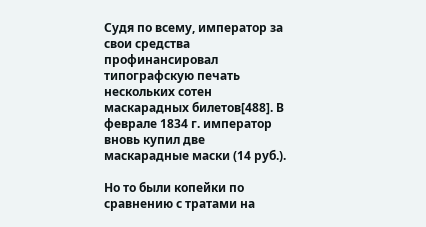Судя по всему, император за свои средства профинансировал типографскую печать нескольких сотен маскарадных билетов[488]. В феврале 1834 г. император вновь купил две маскарадные маски (14 руб.).

Но то были копейки по сравнению с тратами на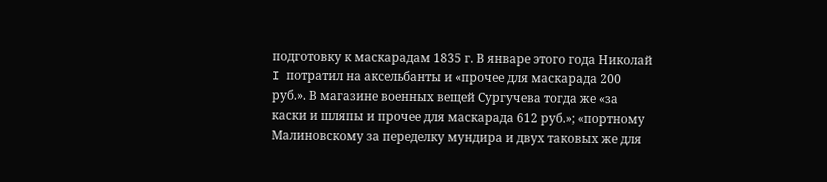подготовку к маскарадам 1835 г. В январе этого года Николай I потратил на аксельбанты и «прочее для маскарада 200 руб.». В магазине военных вещей Сургучева тогда же «за каски и шляпы и прочее для маскарада 612 руб.»; «портному Малиновскому за переделку мундира и двух таковых же для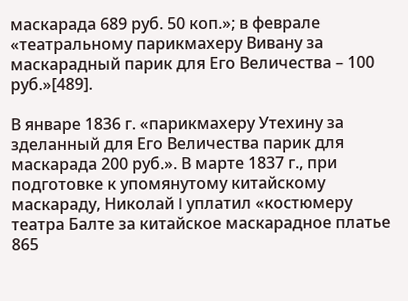маскарада 689 руб. 50 коп.»; в феврале «театральному парикмахеру Вивану за маскарадный парик для Его Величества – 100 руб.»[489].

В январе 1836 г. «парикмахеру Утехину за зделанный для Его Величества парик для маскарада 200 руб.». В марте 1837 г., при подготовке к упомянутому китайскому маскараду, Николай I уплатил «костюмеру театра Балте за китайское маскарадное платье 865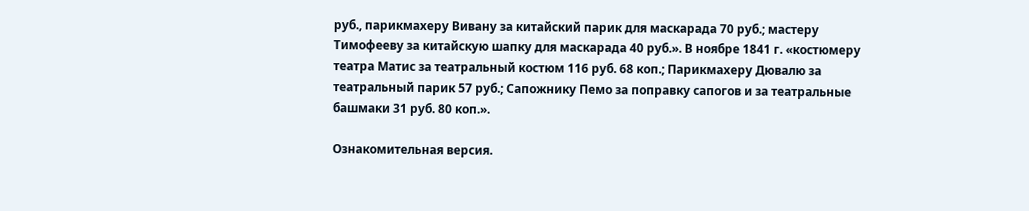руб., парикмахеру Вивану за китайский парик для маскарада 70 руб.; мастеру Тимофееву за китайскую шапку для маскарада 40 руб.». В ноябре 1841 г. «костюмеру театра Матис за театральный костюм 116 руб. 68 коп.; Парикмахеру Дювалю за театральный парик 57 руб.; Сапожнику Пемо за поправку сапогов и за театральные башмаки 31 руб. 80 коп.».

Ознакомительная версия.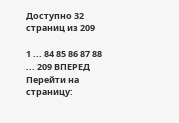Доступно 32 страниц из 209

1 ... 84 85 86 87 88 ... 209 ВПЕРЕД
Перейти на страницу: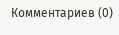Комментариев (0)